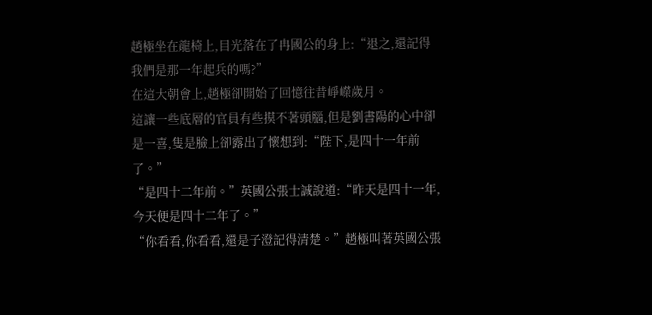趙極坐在龍椅上,目光落在了冉國公的身上:“退之,還記得我們是那一年起兵的嗎?”
在這大朝會上,趙極卻開始了回憶往昔崢嶸歲月。
這讓一些底層的官員有些摸不著頭腦,但是劉書陽的心中卻是一喜,隻是臉上卻露出了懷想到:“陛下,是四十一年前了。”
“是四十二年前。”英國公張士誠說道:“昨天是四十一年,今天便是四十二年了。”
“你看看,你看看,還是子澄記得清楚。”趙極叫著英國公張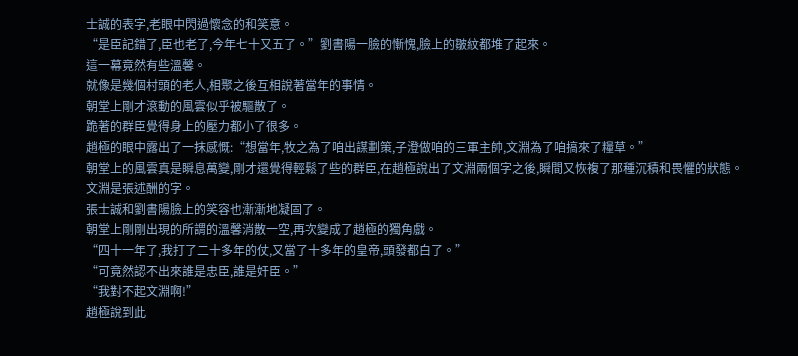士誠的表字,老眼中閃過懷念的和笑意。
“是臣記錯了,臣也老了,今年七十又五了。”劉書陽一臉的慚愧,臉上的皺紋都堆了起來。
這一幕竟然有些溫馨。
就像是幾個村頭的老人,相聚之後互相說著當年的事情。
朝堂上剛才滾動的風雲似乎被驅散了。
跪著的群臣覺得身上的壓力都小了很多。
趙極的眼中露出了一抹感慨:“想當年,牧之為了咱出謀劃策,子澄做咱的三軍主帥,文淵為了咱搞來了糧草。”
朝堂上的風雲真是瞬息萬變,剛才還覺得輕鬆了些的群臣,在趙極說出了文淵兩個字之後,瞬間又恢複了那種沉積和畏懼的狀態。
文淵是張述酬的字。
張士誠和劉書陽臉上的笑容也漸漸地凝固了。
朝堂上剛剛出現的所謂的溫馨消散一空,再次變成了趙極的獨角戲。
“四十一年了,我打了二十多年的仗,又當了十多年的皇帝,頭發都白了。”
“可竟然認不出來誰是忠臣,誰是奸臣。”
“我對不起文淵啊!”
趙極說到此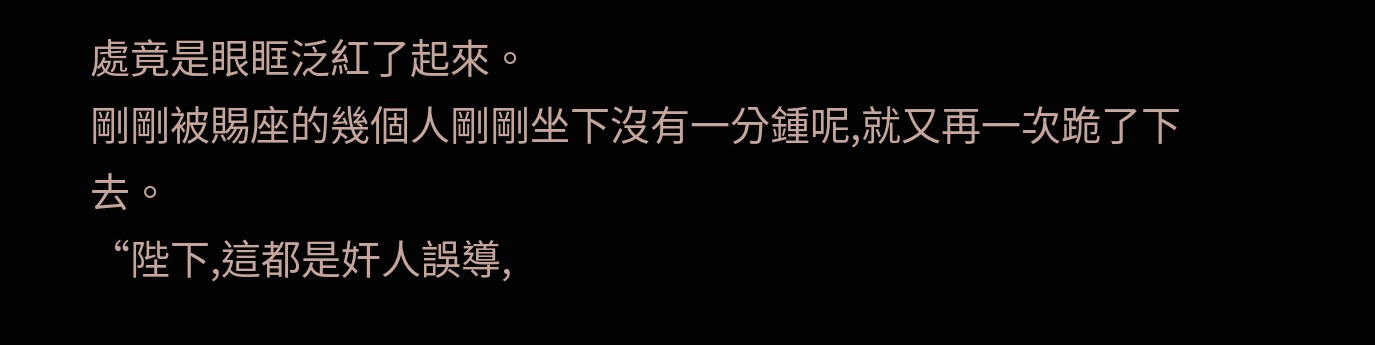處竟是眼眶泛紅了起來。
剛剛被賜座的幾個人剛剛坐下沒有一分鍾呢,就又再一次跪了下去。
“陛下,這都是奸人誤導,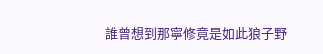誰曾想到那寧修竟是如此狼子野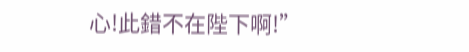心!此錯不在陛下啊!”